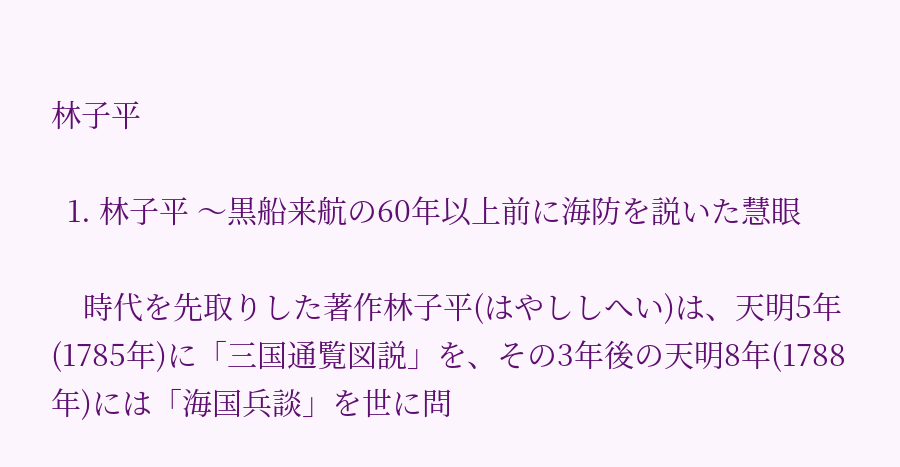林子平

  1. 林子平 〜黒船来航の60年以上前に海防を説いた慧眼

    時代を先取りした著作林子平(はやししへい)は、天明5年(1785年)に「三国通覧図説」を、その3年後の天明8年(1788年)には「海国兵談」を世に問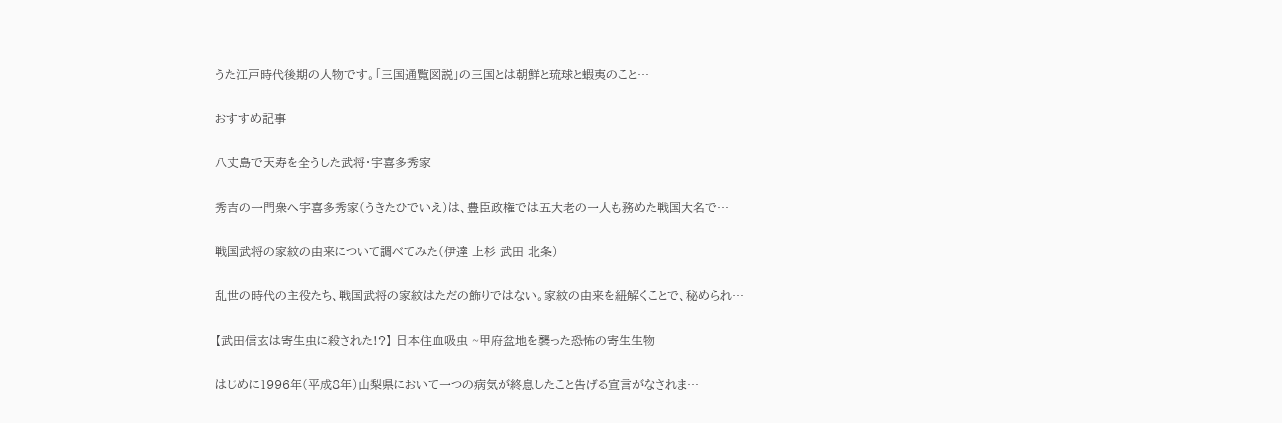うた江戸時代後期の人物です。「三国通覧図説」の三国とは朝鮮と琉球と蝦夷のこと…

おすすめ記事

八丈島で天寿を全うした武将・宇喜多秀家

秀吉の一門衆へ宇喜多秀家(うきたひでいえ)は、豊臣政権では五大老の一人も務めた戦国大名で…

戦国武将の家紋の由来について調べてみた(伊達 上杉 武田 北条)

乱世の時代の主役たち、戦国武将の家紋はただの飾りではない。家紋の由来を紐解くことで、秘められ…

【武田信玄は寄生虫に殺された!?】 日本住血吸虫 ~甲府盆地を襲った恐怖の寄生生物

はじめに1996年(平成8年)山梨県において一つの病気が終息したこと告げる宣言がなされま…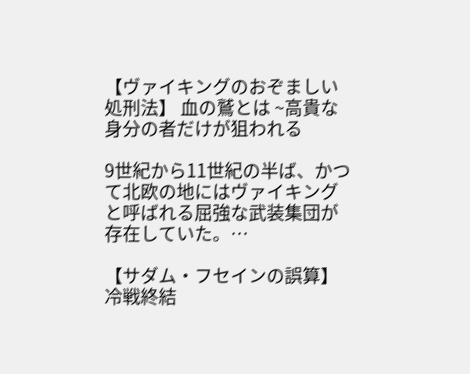【ヴァイキングのおぞましい処刑法】 血の鷲とは ~高貴な身分の者だけが狙われる

9世紀から11世紀の半ば、かつて北欧の地にはヴァイキングと呼ばれる屈強な武装集団が存在していた。…

【サダム・フセインの誤算】 冷戦終結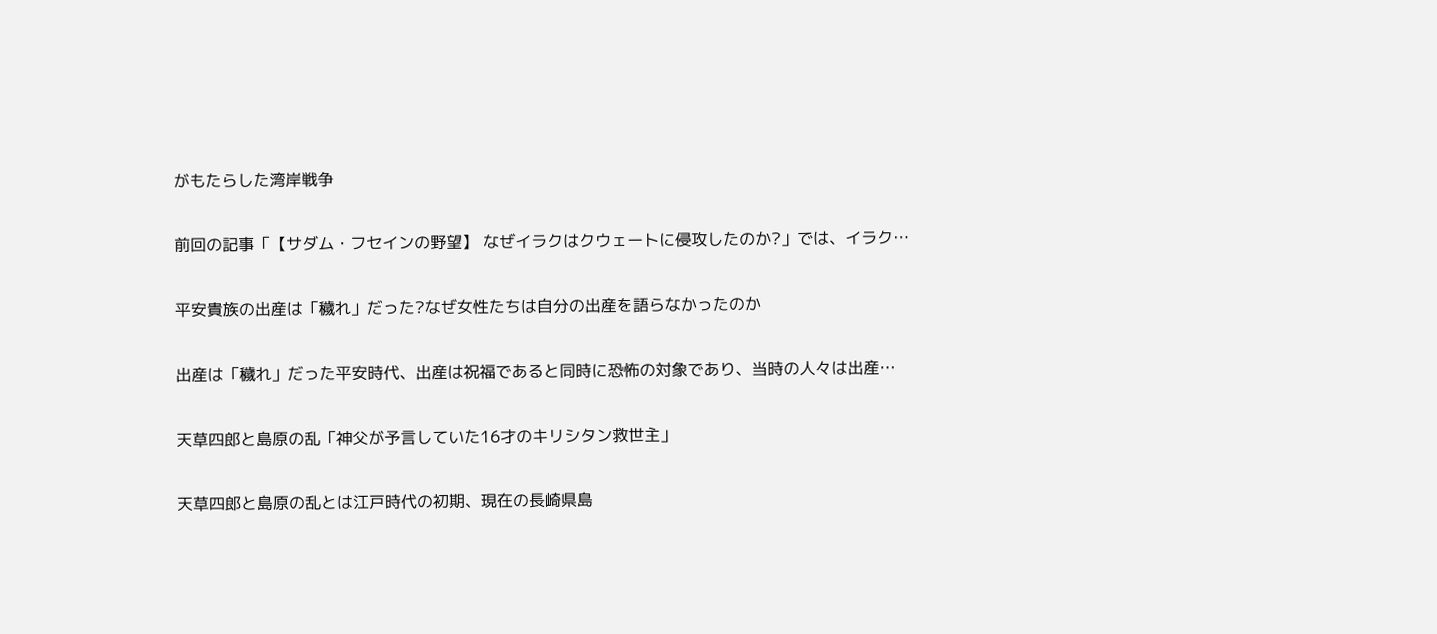がもたらした湾岸戦争

前回の記事「【サダム・フセインの野望】 なぜイラクはクウェートに侵攻したのか?」では、イラク…

平安貴族の出産は「穢れ」だった?なぜ女性たちは自分の出産を語らなかったのか

出産は「穢れ」だった平安時代、出産は祝福であると同時に恐怖の対象であり、当時の人々は出産…

天草四郎と島原の乱「神父が予言していた16才のキリシタン救世主」

天草四郎と島原の乱とは江戸時代の初期、現在の長崎県島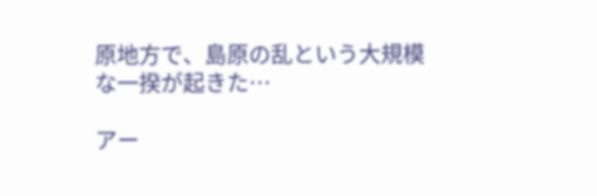原地方で、島原の乱という大規模な一揆が起きた…

アー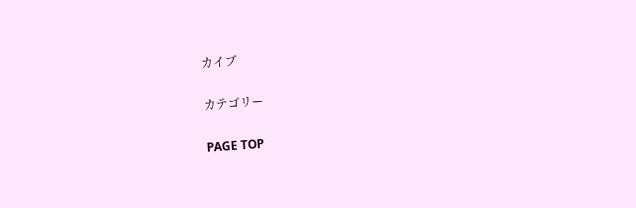カイブ

カテゴリー

PAGE TOP